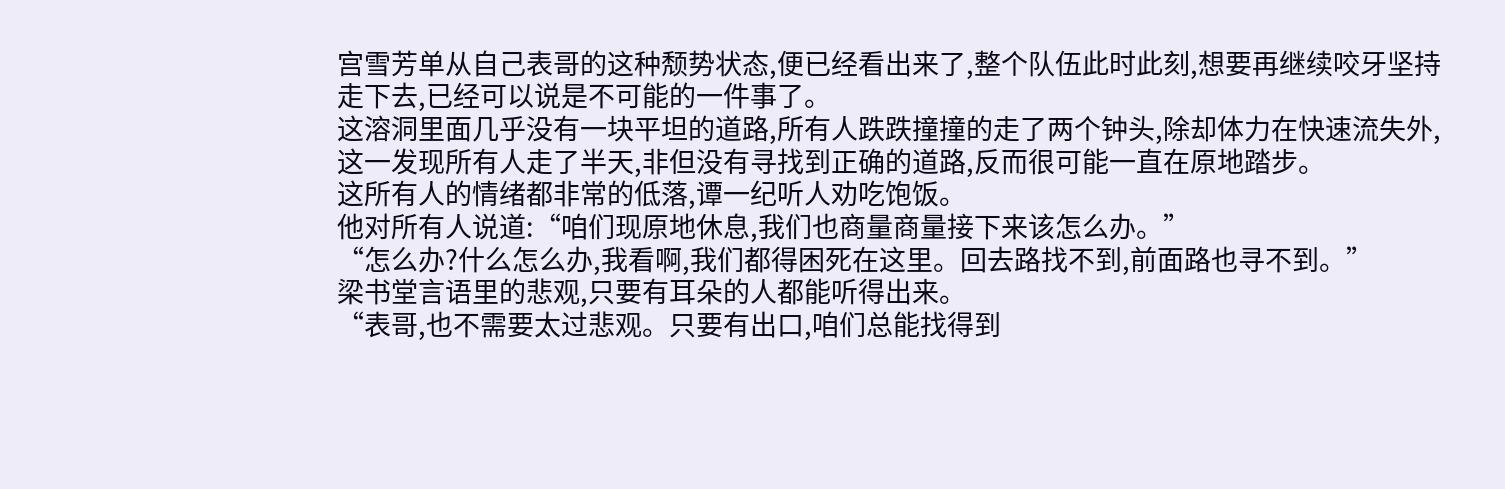宫雪芳单从自己表哥的这种颓势状态,便已经看出来了,整个队伍此时此刻,想要再继续咬牙坚持走下去,已经可以说是不可能的一件事了。
这溶洞里面几乎没有一块平坦的道路,所有人跌跌撞撞的走了两个钟头,除却体力在快速流失外,这一发现所有人走了半天,非但没有寻找到正确的道路,反而很可能一直在原地踏步。
这所有人的情绪都非常的低落,谭一纪听人劝吃饱饭。
他对所有人说道:“咱们现原地休息,我们也商量商量接下来该怎么办。”
“怎么办?什么怎么办,我看啊,我们都得困死在这里。回去路找不到,前面路也寻不到。”
梁书堂言语里的悲观,只要有耳朵的人都能听得出来。
“表哥,也不需要太过悲观。只要有出口,咱们总能找得到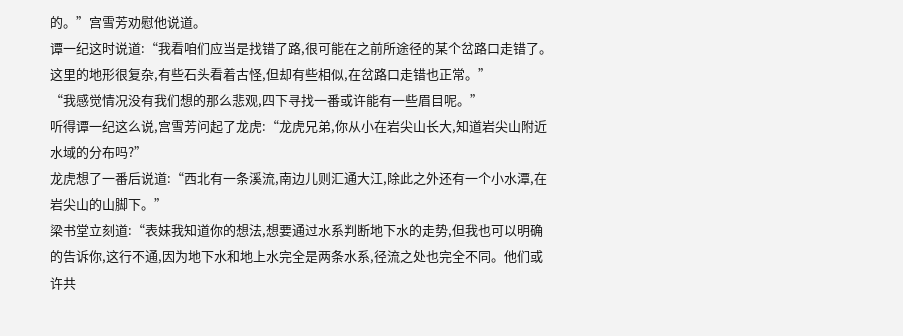的。”宫雪芳劝慰他说道。
谭一纪这时说道:“我看咱们应当是找错了路,很可能在之前所途径的某个岔路口走错了。这里的地形很复杂,有些石头看着古怪,但却有些相似,在岔路口走错也正常。”
“我感觉情况没有我们想的那么悲观,四下寻找一番或许能有一些眉目呢。”
听得谭一纪这么说,宫雪芳问起了龙虎:“龙虎兄弟,你从小在岩尖山长大,知道岩尖山附近水域的分布吗?”
龙虎想了一番后说道:“西北有一条溪流,南边儿则汇通大江,除此之外还有一个小水潭,在岩尖山的山脚下。”
梁书堂立刻道:“表妹我知道你的想法,想要通过水系判断地下水的走势,但我也可以明确的告诉你,这行不通,因为地下水和地上水完全是两条水系,径流之处也完全不同。他们或许共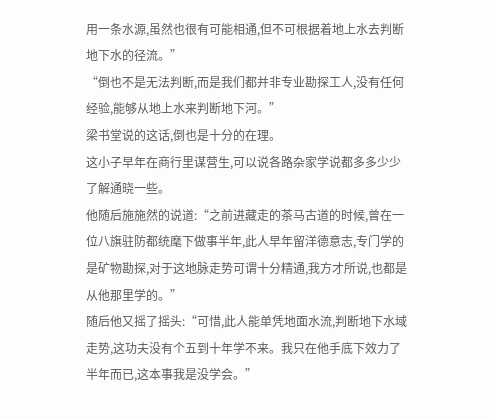用一条水源,虽然也很有可能相通,但不可根据着地上水去判断地下水的径流。”
“倒也不是无法判断,而是我们都并非专业勘探工人,没有任何经验,能够从地上水来判断地下河。”
梁书堂说的这话,倒也是十分的在理。
这小子早年在商行里谋营生,可以说各路杂家学说都多多少少了解通晓一些。
他随后施施然的说道:“之前进藏走的茶马古道的时候,曾在一位八旗驻防都统麾下做事半年,此人早年留洋德意志,专门学的是矿物勘探,对于这地脉走势可谓十分精通,我方才所说,也都是从他那里学的。”
随后他又摇了摇头:“可惜,此人能单凭地面水流,判断地下水域走势,这功夫没有个五到十年学不来。我只在他手底下效力了半年而已,这本事我是没学会。”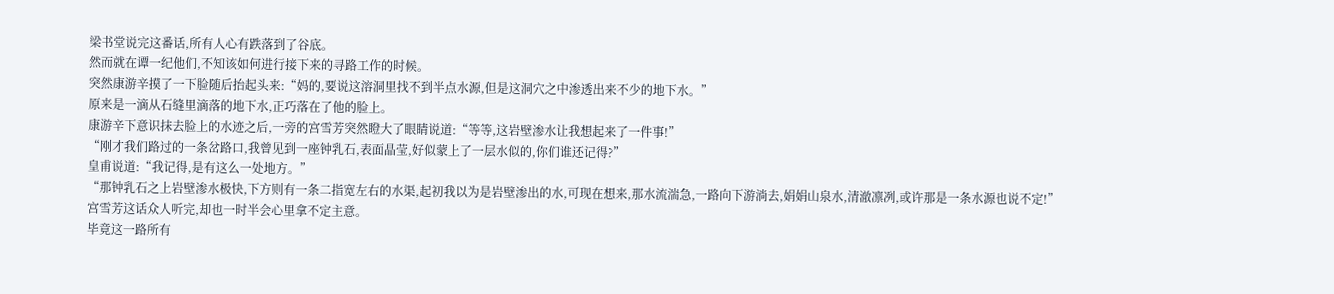梁书堂说完这番话,所有人心有跌落到了谷底。
然而就在谭一纪他们,不知该如何进行接下来的寻路工作的时候。
突然康游辛摸了一下脸随后抬起头来:“妈的,要说这溶洞里找不到半点水源,但是这洞穴之中渗透出来不少的地下水。”
原来是一滴从石缝里滴落的地下水,正巧落在了他的脸上。
康游辛下意识抹去脸上的水迹之后,一旁的宫雪芳突然瞪大了眼睛说道:“等等,这岩壁渗水让我想起来了一件事!”
“刚才我们路过的一条岔路口,我曾见到一座钟乳石,表面晶莹,好似蒙上了一层水似的,你们谁还记得?”
皇甫说道:“我记得,是有这么一处地方。”
“那钟乳石之上岩壁渗水极快,下方则有一条二指宽左右的水渠,起初我以为是岩壁渗出的水,可现在想来,那水流湍急,一路向下游淌去,娟娟山泉水,清澈凛冽,或许那是一条水源也说不定!”
宫雪芳这话众人听完,却也一时半会心里拿不定主意。
毕竟这一路所有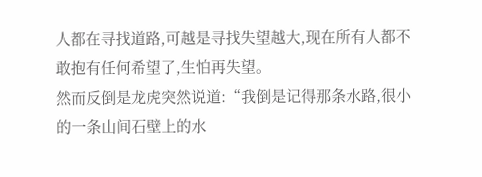人都在寻找道路,可越是寻找失望越大,现在所有人都不敢抱有任何希望了,生怕再失望。
然而反倒是龙虎突然说道:“我倒是记得那条水路,很小的一条山间石壁上的水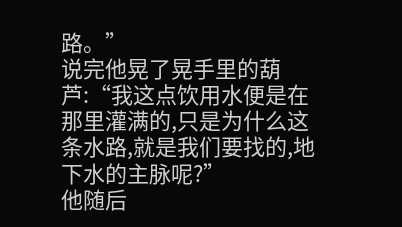路。”
说完他晃了晃手里的葫芦:“我这点饮用水便是在那里灌满的,只是为什么这条水路,就是我们要找的,地下水的主脉呢?”
他随后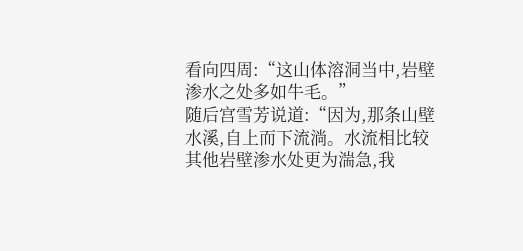看向四周:“这山体溶洞当中,岩壁渗水之处多如牛毛。”
随后宫雪芳说道:“因为,那条山壁水溪,自上而下流淌。水流相比较其他岩壁渗水处更为湍急,我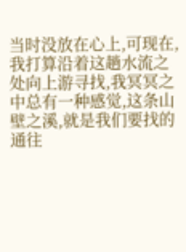当时没放在心上,可现在,我打算沿着这趟水流之处向上游寻找,我冥冥之中总有一种感觉,这条山壁之溪,就是我们要找的通往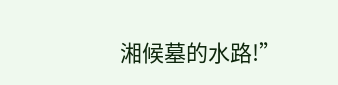湘候墓的水路!”